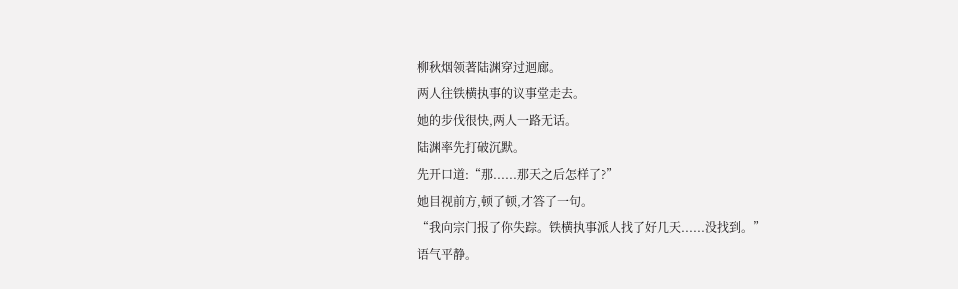柳秋烟领著陆渊穿过迴廊。
两人往铁横执事的议事堂走去。
她的步伐很快,两人一路无话。
陆渊率先打破沉默。
先开口道:“那......那天之后怎样了?”
她目视前方,顿了顿,才答了一句。
“我向宗门报了你失踪。铁横执事派人找了好几天......没找到。”
语气平静。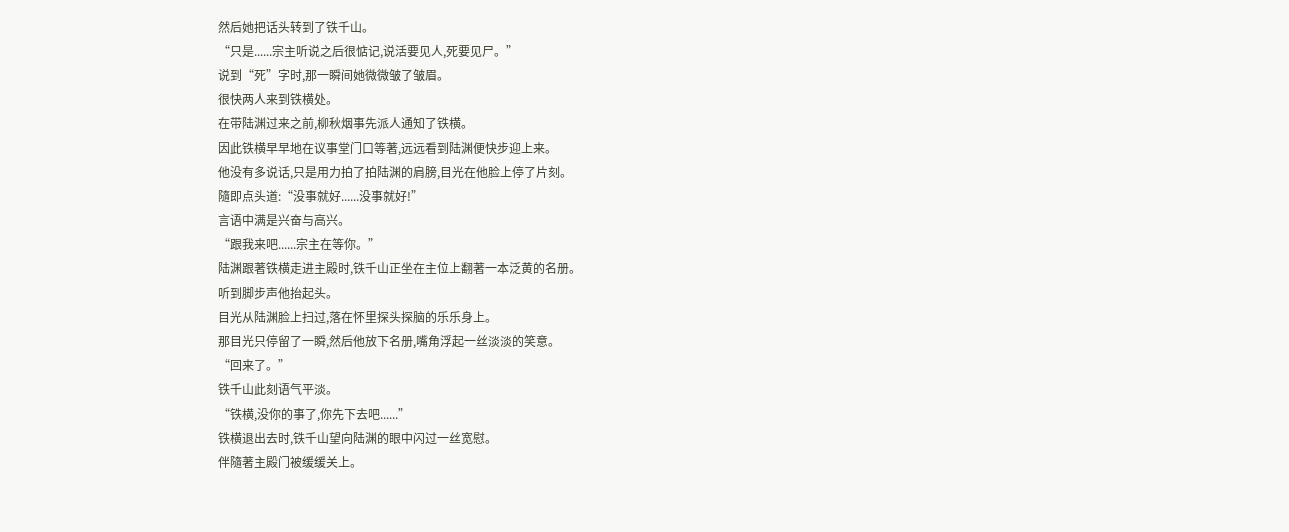然后她把话头转到了铁千山。
“只是......宗主听说之后很惦记,说活要见人,死要见尸。”
说到“死”字时,那一瞬间她微微皱了皱眉。
很快两人来到铁横处。
在带陆渊过来之前,柳秋烟事先派人通知了铁横。
因此铁横早早地在议事堂门口等著,远远看到陆渊便快步迎上来。
他没有多说话,只是用力拍了拍陆渊的肩膀,目光在他脸上停了片刻。
隨即点头道:“没事就好......没事就好!”
言语中满是兴奋与高兴。
“跟我来吧......宗主在等你。”
陆渊跟著铁横走进主殿时,铁千山正坐在主位上翻著一本泛黄的名册。
听到脚步声他抬起头。
目光从陆渊脸上扫过,落在怀里探头探脑的乐乐身上。
那目光只停留了一瞬,然后他放下名册,嘴角浮起一丝淡淡的笑意。
“回来了。”
铁千山此刻语气平淡。
“铁横,没你的事了,你先下去吧......”
铁横退出去时,铁千山望向陆渊的眼中闪过一丝宽慰。
伴隨著主殿门被缓缓关上。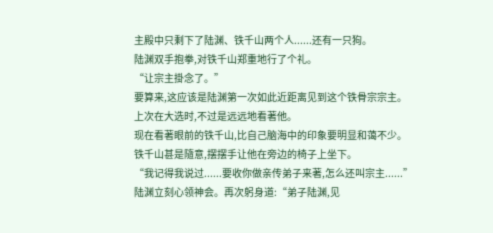主殿中只剩下了陆渊、铁千山两个人......还有一只狗。
陆渊双手抱拳,对铁千山郑重地行了个礼。
“让宗主掛念了。”
要算来,这应该是陆渊第一次如此近距离见到这个铁骨宗宗主。
上次在大选时,不过是远远地看著他。
现在看著眼前的铁千山,比自己脑海中的印象要明显和蔼不少。
铁千山甚是隨意,摆摆手让他在旁边的椅子上坐下。
“我记得我说过......要收你做亲传弟子来著,怎么还叫宗主......”
陆渊立刻心领神会。再次躬身道:“弟子陆渊,见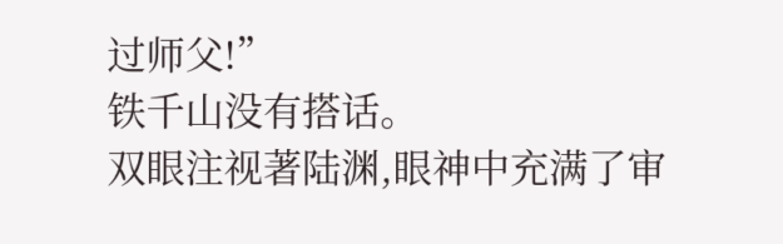过师父!”
铁千山没有搭话。
双眼注视著陆渊,眼神中充满了审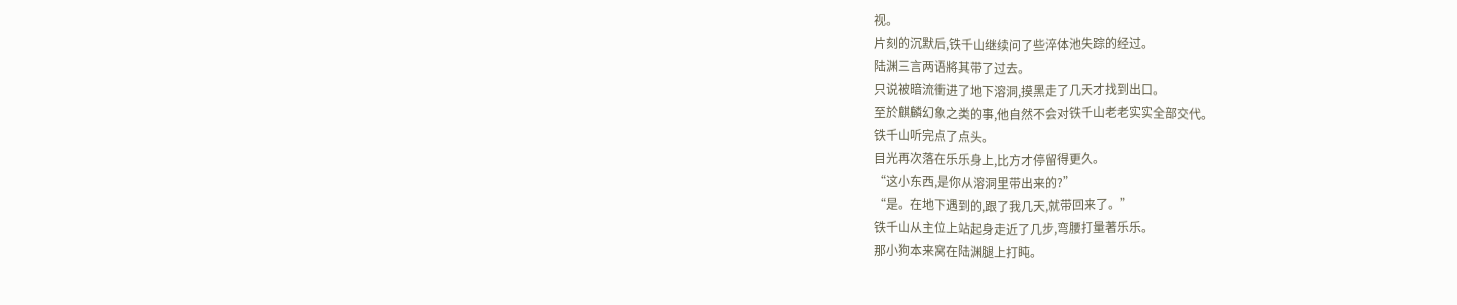视。
片刻的沉默后,铁千山继续问了些淬体池失踪的经过。
陆渊三言两语將其带了过去。
只说被暗流衝进了地下溶洞,摸黑走了几天才找到出口。
至於麒麟幻象之类的事,他自然不会对铁千山老老实实全部交代。
铁千山听完点了点头。
目光再次落在乐乐身上,比方才停留得更久。
“这小东西,是你从溶洞里带出来的?”
“是。在地下遇到的,跟了我几天,就带回来了。”
铁千山从主位上站起身走近了几步,弯腰打量著乐乐。
那小狗本来窝在陆渊腿上打盹。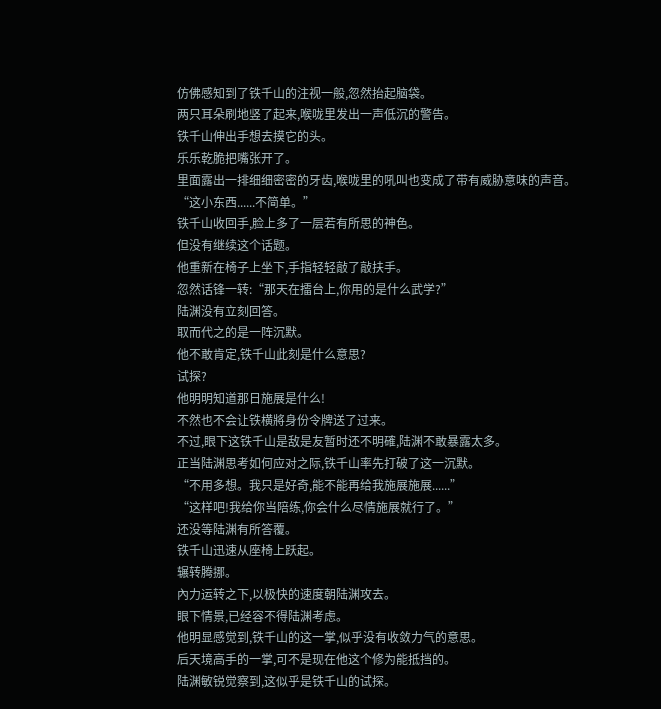仿佛感知到了铁千山的注视一般,忽然抬起脑袋。
两只耳朵刷地竖了起来,喉咙里发出一声低沉的警告。
铁千山伸出手想去摸它的头。
乐乐乾脆把嘴张开了。
里面露出一排细细密密的牙齿,喉咙里的吼叫也变成了带有威胁意味的声音。
“这小东西......不简单。”
铁千山收回手,脸上多了一层若有所思的神色。
但没有继续这个话题。
他重新在椅子上坐下,手指轻轻敲了敲扶手。
忽然话锋一转:“那天在擂台上,你用的是什么武学?”
陆渊没有立刻回答。
取而代之的是一阵沉默。
他不敢肯定,铁千山此刻是什么意思?
试探?
他明明知道那日施展是什么!
不然也不会让铁横將身份令牌送了过来。
不过,眼下这铁千山是敌是友暂时还不明確,陆渊不敢暴露太多。
正当陆渊思考如何应对之际,铁千山率先打破了这一沉默。
“不用多想。我只是好奇,能不能再给我施展施展......”
“这样吧!我给你当陪练,你会什么尽情施展就行了。”
还没等陆渊有所答覆。
铁千山迅速从座椅上跃起。
辗转腾挪。
內力运转之下,以极快的速度朝陆渊攻去。
眼下情景,已经容不得陆渊考虑。
他明显感觉到,铁千山的这一掌,似乎没有收敛力气的意思。
后天境高手的一掌,可不是现在他这个修为能抵挡的。
陆渊敏锐觉察到,这似乎是铁千山的试探。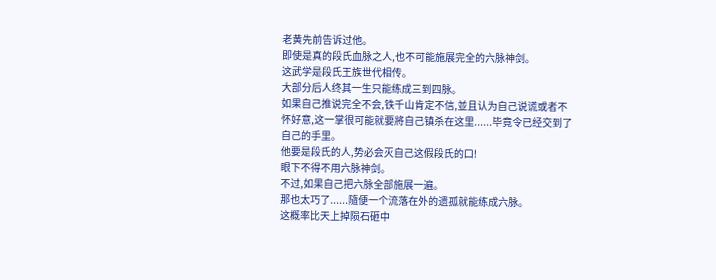老黄先前告诉过他。
即使是真的段氏血脉之人,也不可能施展完全的六脉神剑。
这武学是段氏王族世代相传。
大部分后人终其一生只能练成三到四脉。
如果自己推说完全不会,铁千山肯定不信,並且认为自己说谎或者不怀好意,这一掌很可能就要將自己镇杀在这里......毕竟令已经交到了自己的手里。
他要是段氏的人,势必会灭自己这假段氏的口!
眼下不得不用六脉神剑。
不过,如果自己把六脉全部施展一遍。
那也太巧了......隨便一个流落在外的遗孤就能练成六脉。
这概率比天上掉陨石砸中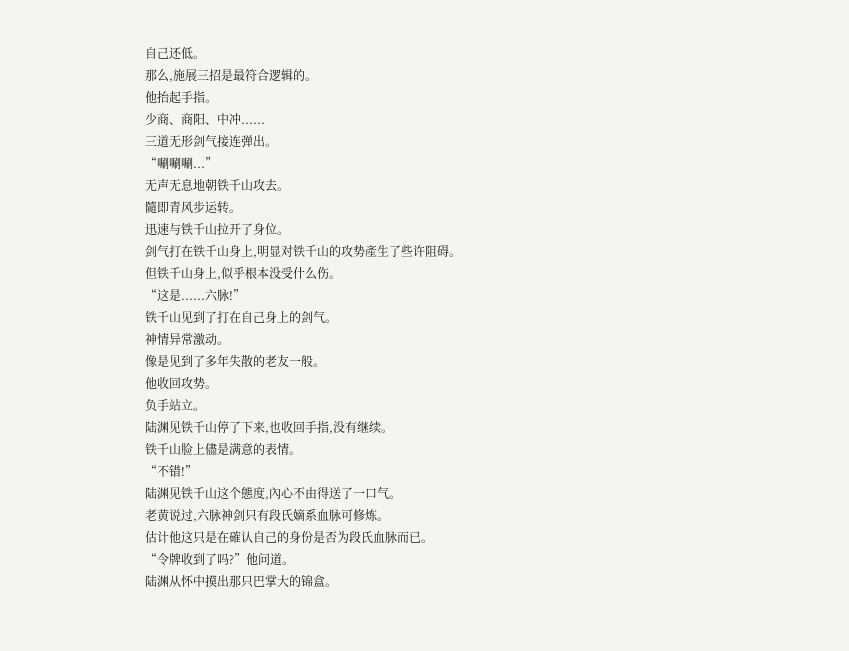自己还低。
那么,施展三招是最符合逻辑的。
他抬起手指。
少商、商阳、中冲......
三道无形剑气接连弹出。
“唰唰唰...”
无声无息地朝铁千山攻去。
隨即青风步运转。
迅速与铁千山拉开了身位。
剑气打在铁千山身上,明显对铁千山的攻势產生了些许阻碍。
但铁千山身上,似乎根本没受什么伤。
“这是......六脉!”
铁千山见到了打在自己身上的剑气。
神情异常激动。
像是见到了多年失散的老友一般。
他收回攻势。
负手站立。
陆渊见铁千山停了下来,也收回手指,没有继续。
铁千山脸上儘是满意的表情。
“不错!”
陆渊见铁千山这个態度,內心不由得送了一口气。
老黄说过,六脉神剑只有段氏嫡系血脉可修炼。
估计他这只是在確认自己的身份是否为段氏血脉而已。
“令牌收到了吗?”他问道。
陆渊从怀中摸出那只巴掌大的锦盒。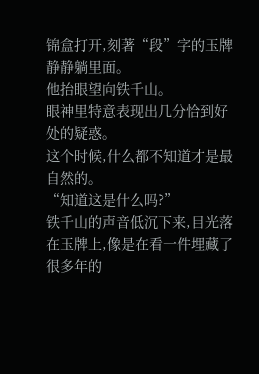锦盒打开,刻著“段”字的玉牌静静躺里面。
他抬眼望向铁千山。
眼神里特意表现出几分恰到好处的疑惑。
这个时候,什么都不知道才是最自然的。
“知道这是什么吗?”
铁千山的声音低沉下来,目光落在玉牌上,像是在看一件埋藏了很多年的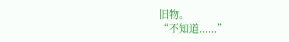旧物。
“不知道......”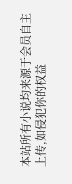本站所有小说均来源于会员自主上传,如侵犯你的权益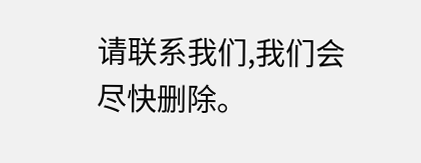请联系我们,我们会尽快删除。